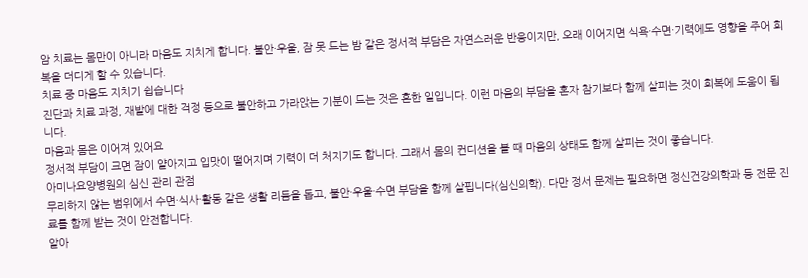암 치료는 몸만이 아니라 마음도 지치게 합니다. 불안·우울, 잠 못 드는 밤 같은 정서적 부담은 자연스러운 반응이지만, 오래 이어지면 식욕·수면·기력에도 영향을 주어 회복을 더디게 할 수 있습니다.
치료 중 마음도 지치기 쉽습니다
진단과 치료 과정, 재발에 대한 걱정 등으로 불안하고 가라앉는 기분이 드는 것은 흔한 일입니다. 이런 마음의 부담을 혼자 참기보다 함께 살피는 것이 회복에 도움이 됩니다.
마음과 몸은 이어져 있어요
정서적 부담이 크면 잠이 얕아지고 입맛이 떨어지며 기력이 더 처지기도 합니다. 그래서 몸의 컨디션을 볼 때 마음의 상태도 함께 살피는 것이 좋습니다.
아미나요양병원의 심신 관리 관점
무리하지 않는 범위에서 수면·식사·활동 같은 생활 리듬을 돕고, 불안·우울·수면 부담을 함께 살핍니다(심신의학). 다만 정서 문제는 필요하면 정신건강의학과 등 전문 진료를 함께 받는 것이 안전합니다.
알아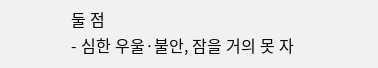둘 점
- 심한 우울·불안, 잠을 거의 못 자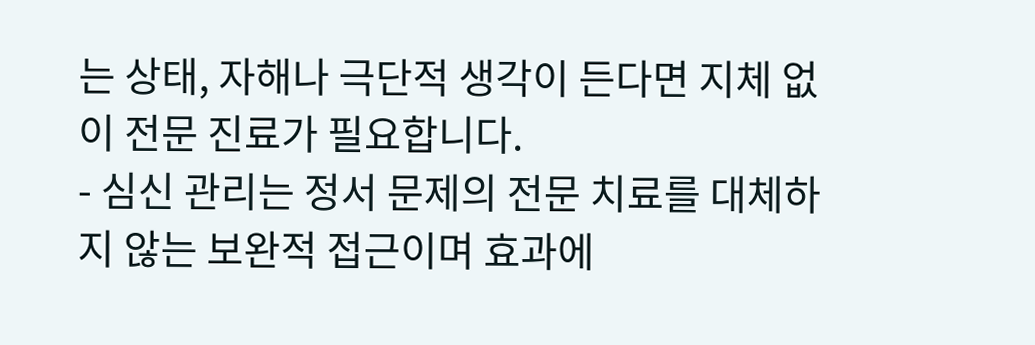는 상태, 자해나 극단적 생각이 든다면 지체 없이 전문 진료가 필요합니다.
- 심신 관리는 정서 문제의 전문 치료를 대체하지 않는 보완적 접근이며 효과에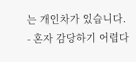는 개인차가 있습니다.
- 혼자 감당하기 어렵다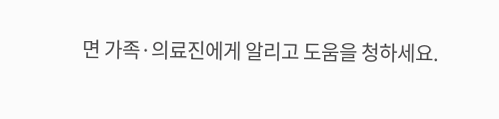면 가족·의료진에게 알리고 도움을 청하세요.